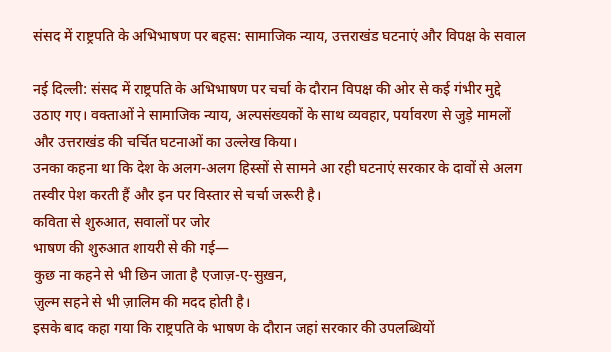संसद में राष्ट्रपति के अभिभाषण पर बहस: सामाजिक न्याय, उत्तराखंड घटनाएं और विपक्ष के सवाल

नई दिल्ली: संसद में राष्ट्रपति के अभिभाषण पर चर्चा के दौरान विपक्ष की ओर से कई गंभीर मुद्दे उठाए गए। वक्ताओं ने सामाजिक न्याय, अल्पसंख्यकों के साथ व्यवहार, पर्यावरण से जुड़े मामलों और उत्तराखंड की चर्चित घटनाओं का उल्लेख किया।
उनका कहना था कि देश के अलग-अलग हिस्सों से सामने आ रही घटनाएं सरकार के दावों से अलग तस्वीर पेश करती हैं और इन पर विस्तार से चर्चा जरूरी है।
कविता से शुरुआत, सवालों पर जोर
भाषण की शुरुआत शायरी से की गई—
कुछ ना कहने से भी छिन जाता है एजाज़-ए-सुख़न,
ज़ुल्म सहने से भी ज़ालिम की मदद होती है।
इसके बाद कहा गया कि राष्ट्रपति के भाषण के दौरान जहां सरकार की उपलब्धियों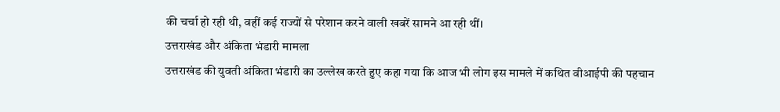की चर्चा हो रही थी, वहीं कई राज्यों से परेशान करने वाली खबरें सामने आ रही थीं।
उत्तराखंड और अंकिता भंडारी मामला
उत्तराखंड की युवती अंकिता भंडारी का उल्लेख करते हुए कहा गया कि आज भी लोग इस मामले में कथित वीआईपी की पहचान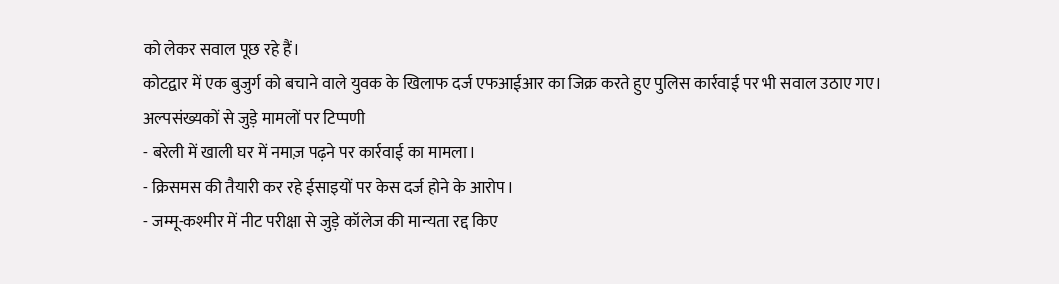को लेकर सवाल पूछ रहे हैं।
कोटद्वार में एक बुजुर्ग को बचाने वाले युवक के खिलाफ दर्ज एफआईआर का जिक्र करते हुए पुलिस कार्रवाई पर भी सवाल उठाए गए।
अल्पसंख्यकों से जुड़े मामलों पर टिप्पणी
- बरेली में खाली घर में नमाज़ पढ़ने पर कार्रवाई का मामला।
- क्रिसमस की तैयारी कर रहे ईसाइयों पर केस दर्ज होने के आरोप।
- जम्मू-कश्मीर में नीट परीक्षा से जुड़े कॉलेज की मान्यता रद्द किए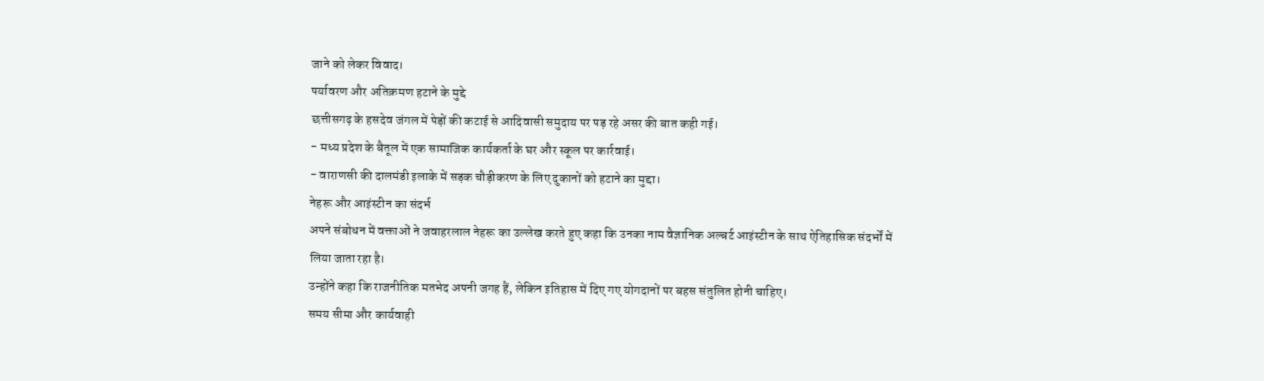जाने को लेकर विवाद।
पर्यावरण और अतिक्रमण हटाने के मुद्दे
छत्तीसगढ़ के हसदेव जंगल में पेड़ों की कटाई से आदिवासी समुदाय पर पड़ रहे असर की बात कही गई।
- मध्य प्रदेश के बैतूल में एक सामाजिक कार्यकर्ता के घर और स्कूल पर कार्रवाई।
- वाराणसी की दालमंडी इलाके में सड़क चौड़ीकरण के लिए दुकानों को हटाने का मुद्दा।
नेहरू और आइंस्टीन का संदर्भ
अपने संबोधन में वक्ताओं ने जवाहरलाल नेहरू का उल्लेख करते हुए कहा कि उनका नाम वैज्ञानिक अल्बर्ट आइंस्टीन के साथ ऐतिहासिक संदर्भों में लिया जाता रहा है।
उन्होंने कहा कि राजनीतिक मतभेद अपनी जगह हैं, लेकिन इतिहास में दिए गए योगदानों पर बहस संतुलित होनी चाहिए।
समय सीमा और कार्यवाही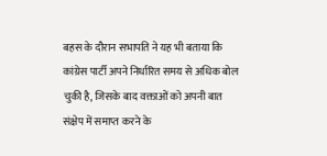बहस के दौरान सभापति ने यह भी बताया कि कांग्रेस पार्टी अपने निर्धारित समय से अधिक बोल चुकी है, जिसके बाद वक्ताओं को अपनी बात संक्षेप में समाप्त करने के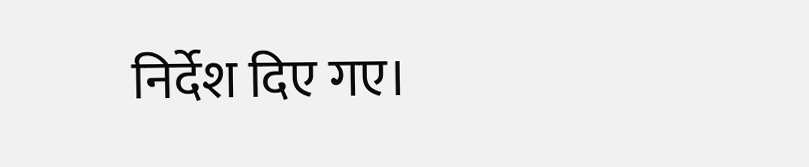निर्देश दिए गए।